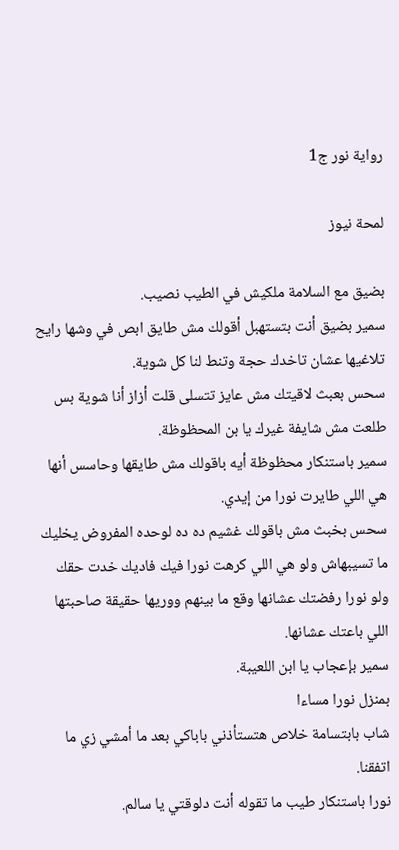رواية نور ج1

لمحة نيوز

بضيق مع السلامة ملكيش في الطيب نصيب.
سمير بضيق أنت بتستهبل أقولك مش طايق ابص في وشها رايح تلاغيها عشان تاخدك حجة وتنط لنا كل شوية.
سحس بعبث لاقيتك مش عايز تتسلى قلت أزاز أنا شوية بس طلعت مش شايفة غيرك يا بن المحظوظة.
سمير باستنكار محظوظة أيه باقولك مش طايقها وحاسس أنها هي اللي طايرت نورا من إيدي.
سحس بخبث مش باقولك غشيم ده ده لوحده المفروض يخليك ما تسيبهاش ولو هي اللي کرهت نورا فيك فاديك خدت حقك ولو نورا رفضتك عشانها وقع ما بينهم ووريها حقيقة صاحبتها اللي باعتك عشانها.
سمير بإعجاب يا ابن اللعيبة.
بمنزل نورا مساءا
شاب بابتسامة خلاص هتستأذني باباكي بعد ما أمشي زي ما اتفقنا.
نورا باستنكار طيب ما تقوله أنت دلوقتي يا سالم.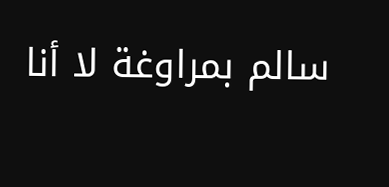سالم بمراوغة لا أنا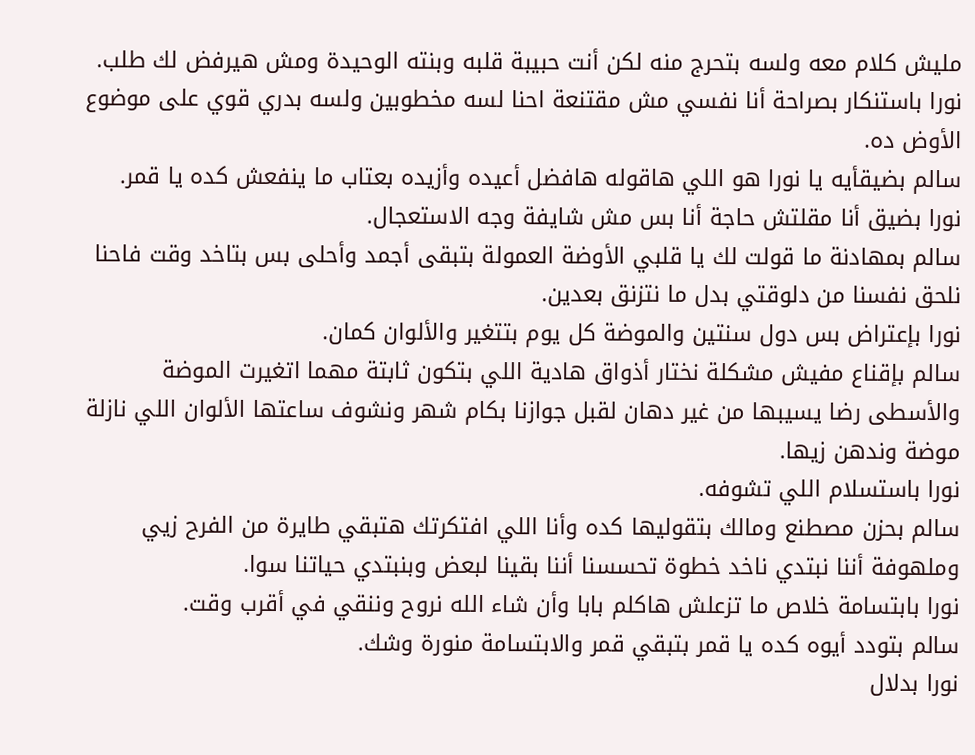مليش كلام معه ولسه بتحرج منه لكن أنت حبيبة قلبه وبنته الوحيدة ومش هيرفض لك طلب.
نورا باستنكار بصراحة أنا نفسي مش مقتنعة احنا لسه مخطوبين ولسه بدري قوي على موضوع الأوض ده.
سالم بضيقأيه يا نورا هو اللي هاقوله هافضل أعيده وأزيده بعتاب ما ينفعش كده يا قمر.
نورا بضيق أنا مقلتش حاجة أنا بس مش شايفة وجه الاستعجال.
سالم بمهادنة ما قولت لك يا قلبي الأوضة العمولة بتبقى أجمد وأحلى بس بتاخد وقت فاحنا نلحق نفسنا من دلوقتي بدل ما نتزنق بعدين.
نورا بإعتراض بس دول سنتين والموضة كل يوم بتتغير والألوان كمان.
سالم بإقناع مفيش مشكلة نختار أذواق هادية اللي بتكون ثابتة مهما اتغيرت الموضة والأسطى رضا يسيبها من غير دهان لقبل جوازنا بكام شهر ونشوف ساعتها الألوان اللي نازلة موضة وندهن زيها.
نورا باستسلام اللي تشوفه.
سالم بحزن مصطنع ومالك بتقوليها كده وأنا اللي افتكرتك هتبقي طايرة من الفرح زيي وملهوفة أننا نبتدي ناخد خطوة تحسسنا أننا بقينا لبعض وبنبتدي حياتنا سوا.
نورا بابتسامة خلاص ما تزعلش هاكلم بابا وأن شاء الله نروح وننقي في أقرب وقت.
سالم بتودد أيوه كده يا قمر بتبقي قمر والابتسامة منورة وشك.
نورا بدلال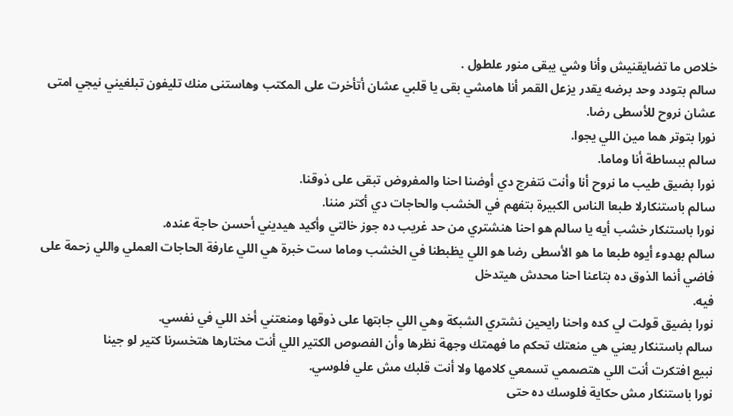خلاص ما تضايقنيش وأنا وشي يبقى منور علطول .
سالم بتودد وحد برضه يقدر يزعل القمر أنا هامشي بقى يا قلبي عشان أتأخرت على المكتب وهاستنى منك تليفون تبلغيني نيجي امتى عشان نروح للأسطى رضا.
نورا بتوتر هما مين اللي يجوا.
سالم ببساطة أنا وماما.
نورا بضيق طيب ما نروح أنا وأنت نتفرج دي أوضنا احنا والمفروض تبقى على ذوقنا.
سالم باستنكارلا طبعا الناس الكبيرة بتفهم في الخشب والحاجات دي أكتر مننا.
نورا باستنكار خشب أيه يا سالم هو احنا هنشتري من حد غريب ده جوز خالتي وأكيد هيديني أحسن حاجة عنده.
سالم بهدوء أيوه طبعا ما هو الأسطى رضا هو اللي يظبطنا في الخشب وماما ست خبرة هي اللي عارفة الحاجات العملي واللي زحمة على فاضي أنما الذوق ده بتاعنا احنا محدش هيتدخل
فيه.
نورا بضيق قولت لي كده واحنا رايحين نشتري الشبكة وهي اللي جابتها على ذوقها ومنعتني أخد اللي في نفسي.
سالم باستنكار يعني هي منعتك تحكم ما فهمتك وجهة نظرها وأن الفصوص الكتير اللي أنت مختارها هتخسرنا كتير لو جينا
نبيع افتكرت أنت اللي هتصممي تسمعي كلامها ولا أنت قلبك مش علي فلوسي.
نورا باستنكار مش حكاية فلوسك ده حتى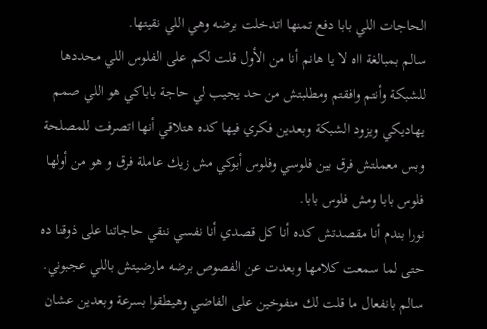الحاجات اللي بابا دفع تمنها اتدخلت برضه وهي اللي نقيتها.
سالم بمبالغة ااه لا يا هانم أنا من الأول قلت لكم على الفلوس اللي محددها للشبكة وأنتم وافقتم ومطلبتش من حد يجيب لي حاجة باباكي هو اللي صمم يهاديكي ويزود الشبكة وبعدين فكري فيها كده هتلاقي أنها اتصرفت للمصلحة وبس معملتش فرق بين فلوسي وفلوس أبوكي مش زيك عاملة فرق و هو من أولها فلوس بابا ومش فلوس بابا.
نورا بندم أنا مقصدتش كده أنا كل قصدي أنا نفسي ننقي حاجاتنا على ذوقنا ده حتى لما سمعت كلامها وبعدت عن الفصوص برضه مارضيتش باللي عجبوني.
سالم بانفعال ما قلت لك منفوخين على الفاضي وهيطقوا بسرعة وبعدين عشان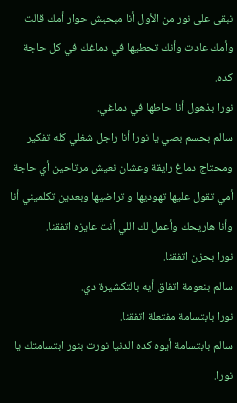نبقى على نور من الأول أنا مبحبش حوار أمك قالت وأمك عادت وأنك تحطيها في دماغك في كل حاجة كده.
نورا بذهول أنا حاطها في دماغي.
سالم بحسم بصي يا نورا أنا راجل شغلي كله تفكير ومحتاج دماغ رايقة وعشان نعيش مرتاحين أي حاجة أمي تقول عليها تهوديها و تراضيها وبعدين تكلميني أنا وأنا هاريحك وأعمل لك اللي أنت عايزه اتفقنا.
نورا بحزن اتفقنا.
سالم بنعومة اتفاق أيه بالتكشيرة دي.
نورا بابتسامة مفتعلة اتفقنا.
سالم بابتسامة أيوه كده الدنيا نورت بنور ابتسامتك يا نورا.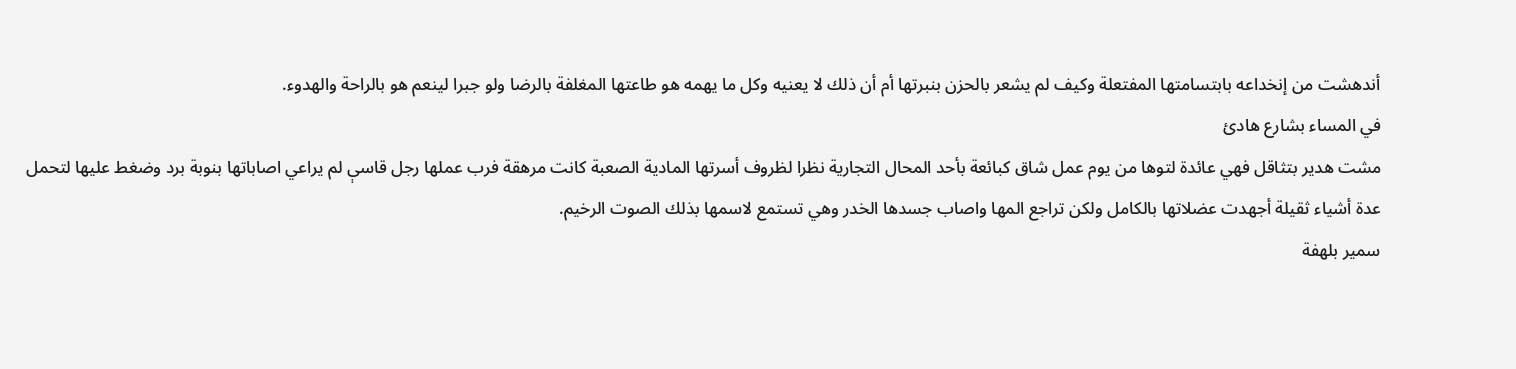أندهشت من إنخداعه بابتسامتها المفتعلة وكيف لم يشعر بالحزن بنبرتها أم أن ذلك لا يعنيه وكل ما يهمه هو طاعتها المغلفة بالرضا ولو جبرا لينعم هو بالراحة والهدوء.
في المساء بشارع هادئ
مشت هدير بتثاقل فهي عائدة لتوها من يوم عمل شاق كبائعة بأحد المحال التجارية نظرا لظروف أسرتها المادية الصعبة كانت مرهقة فرب عملها رجل قاسې لم يراعي اصاباتها بنوبة برد وضغط عليها لتحمل عدة أشياء ثقيلة أجهدت عضلاتها بالكامل ولكن تراجع المها واصاب جسدها الخدر وهي تستمع لاسمها بذلك الصوت الرخيم.
سمير بلهفة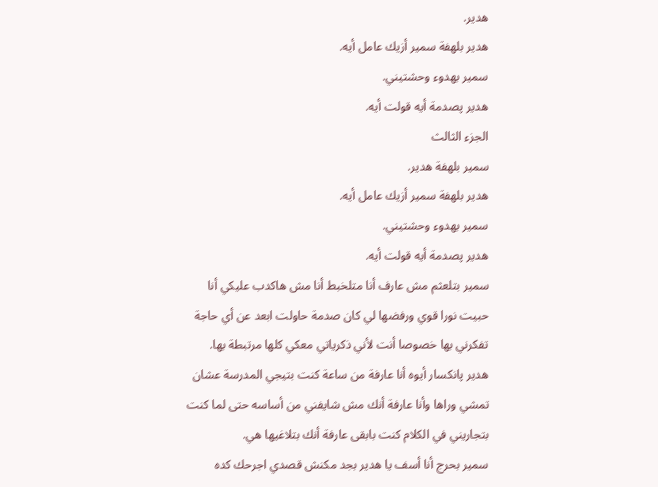هدير.
هدير بلهفة سمير أزيك عامل أيه.
سمير بهدوء وحشتيني.
هدير پصدمة أيه قولت أيه.
الجزء الثالث
سمير بلهفة هدير.
هدير بلهفة سمير أزيك عامل أيه.
سمير بهدوء وحشتيني.
هدير پصدمة أيه قولت أيه.
سمير بتلعثم مش عارف أنا متلخبط أنا مش هاكدب عليكي أنا حبيت نورا قوي ورفضها لي كان صدمة حاولت ابعد عن أي حاجة تفكرني بها خصوصا أنت لأني ذكرياتي معكي كلها مرتبطة بها.
هدير پانكسار أيوه أنا عارفة من ساعة كنت بتيجي المدرسة عشان تمشي وراها وأنا عارفة أنك مش شايفني من أساسه حتى لما كنت بتجاريني في الكلام كنت بابقى عارفة أنك بتلاغيها هي.
سمير بحرج أنا أسف يا هدير بجد مكنش قصدي اجرحك كده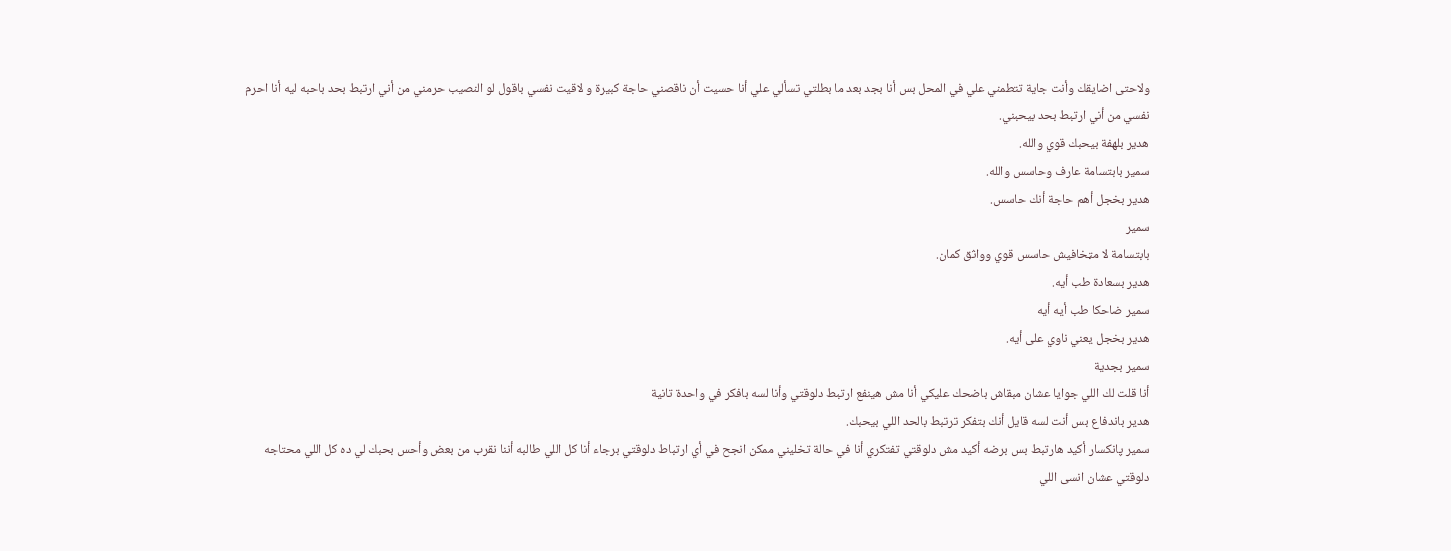ولاحتى اضايقك وأنت جاية تتطمني علي في المحل بس أنا بجد بعد ما بطلتي تسألي علي أنا حسيت أن ناقصني حاجة كبيرة و لاقيت نفسي باقول لو النصيب حرمني من أني ارتبط بحد باحبه ليه أنا احرم نفسي من أني ارتبط بحد بيحبني.
هدير بلهفة بيحبك قوي والله.
سمير بابتسامة عارف وحاسس والله.
هدير بخجل أهم حاجة أنك حاسس.
سمير
بابتسامة لا مټخافيش حاسس قوي وواثق كمان.
هدير بسعادة طب أيه.
سمير ضاحكا طب أيه أيه
هدير بخجل يعني ناوي على أيه.
سمير بجدية
أنا قلت لك اللي جوايا عشان مبقاش باضحك عليكي أنا مش هينفع ارتبط دلوقتي وأنا لسه بافكر في واحدة تانية
هدير باندفاع بس أنت لسه قايل أنك بتفكر ترتبط بالحد اللي بيحبك.
سمير پانكسار أكيد هارتبط بس برضه أكيد مش دلوقتي تفتكري أنا في حالة تخليني ممكن انجح في أي ارتباط دلوقتي برجاء أنا كل اللي طالبه أننا نقرب من بعض وأحس بحبك لي ده كل اللي محتاجه دلوقتي عشان انسى اللي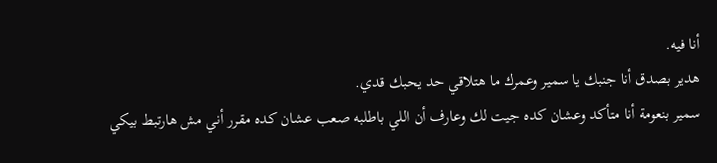أنا فيه.
هدير بصدق أنا جنبك يا سمير وعمرك ما هتلاقي حد يحبك قدي.
سمير بنعومة أنا متأكد وعشان كده جيت لك وعارف أن اللي باطلبه صعب عشان كده مقرر أني مش هارتبط بيكي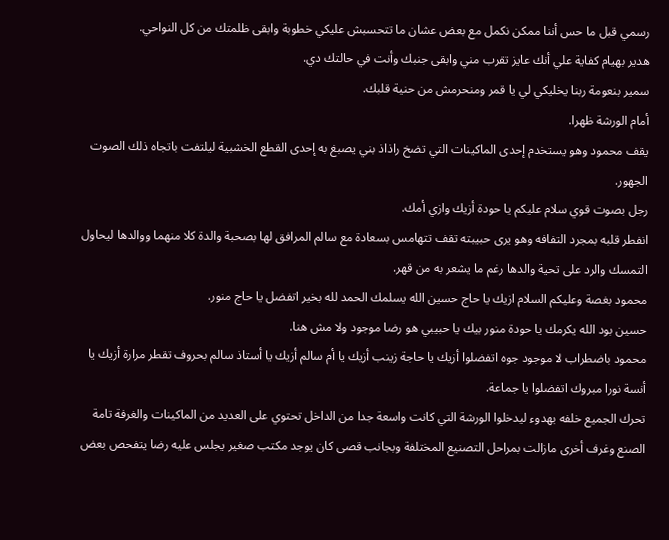رسمي قبل ما حس أننا ممكن نكمل مع بعض عشان ما تتحسبش عليكي خطوبة وابقى ظلمتك من كل النواحي.
هدير بهيام كفاية علي أنك عايز تقرب مني وابقى جنبك وأنت في حالتك دي.
سمير بنعومة ربنا يخليكي لي يا قمر ومنحرمش من حنية قلبك.
أمام الورشة ظهرا.
يقف محمود وهو يستخدم إحدى الماكينات التي تضخ راذاذ بني يصبغ به إحدى القطع الخشبية ليلتفت باتجاه ذلك الصوت الجهور.
رجل بصوت قوي سلام عليكم يا حودة أزيك وازي أمك.
انفطر قلبه بمجرد التفافه وهو يرى حبيبته تقف تتهامس بسعادة مع سالم المرافق لها بصحبة والدة كلا منهما ووالدها ليحاول التمسك والرد على تحية والدها رغم ما يشعر به من قهر.
محمود بغصة وعليكم السلام ازيك يا حاج حسين الله يسلمك الحمد لله بخير اتفضل يا حاج منور.
حسين بود الله يكرمك يا حودة منور بيك يا حبيبي هو رضا موجود ولا مش هنا.
محمود باضطراب لا موجود جوه اتفضلوا أزيك يا حاجة زينب أزيك يا أم سالم أزيك يا أستاذ سالم بحروف تقطر مرارة أزيك يا أنسة نورا مبروك اتفضلوا يا جماعة.
تحرك الجميع خلفه بهدوء ليدخلوا الورشة التي كانت واسعة جدا من الداخل تحتوي على العديد من الماكينات والغرفة تامة الصنع وغرف أخرى مازالت بمراحل التصنيع المختلفة وبجانب قصى كان يوجد مكتب صغير يجلس عليه رضا يتفحص بعض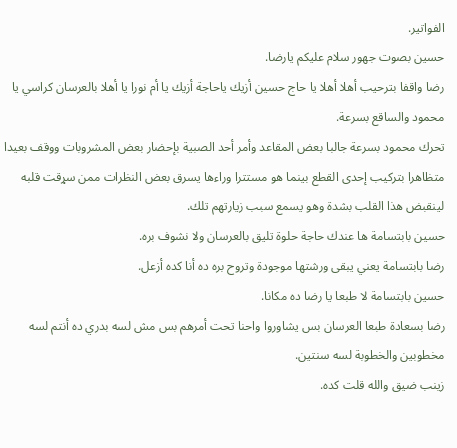الفواتير.
حسين بصوت جهور سلام عليكم يارضا.
رضا واقفا بترحيب أهلا أهلا يا حاج حسين أزيك ياحاجة أزيك يا أم نورا يا أهلا بالعرسان كراسي يا محمود والساقع بسرعة.
تحرك محمود بسرعة جالبا بعض المقاعد وأمر أحد الصبية بإحضار بعض المشروبات ووقف بعيدا متظاهرا بتركيب إحدى القطع بينما هو مستترا وراءها يسرق بعض النظرات ممن سړقت قلبه لينقبض هذا القلب بشدة وهو يسمع سبب زيارتهم تلك.
حسين بابتسامة ها عندك حاجة حلوة تليق بالعرسان ولا نشوف بره.
رضا بابتسامة يعني يبقى ورشتها موجودة وتروح بره ده أنا كده أزعل.
حسين بابتسامة لا طبعا يا رضا ده مكانا.
رضا بسعادة طبعا العرسان بس يشاوروا واحنا تحت أمرهم بس مش لسه بدري ده أنتم لسه مخطوبين والخطوبة لسه سنتين.
زينب ضيق والله قلت كده.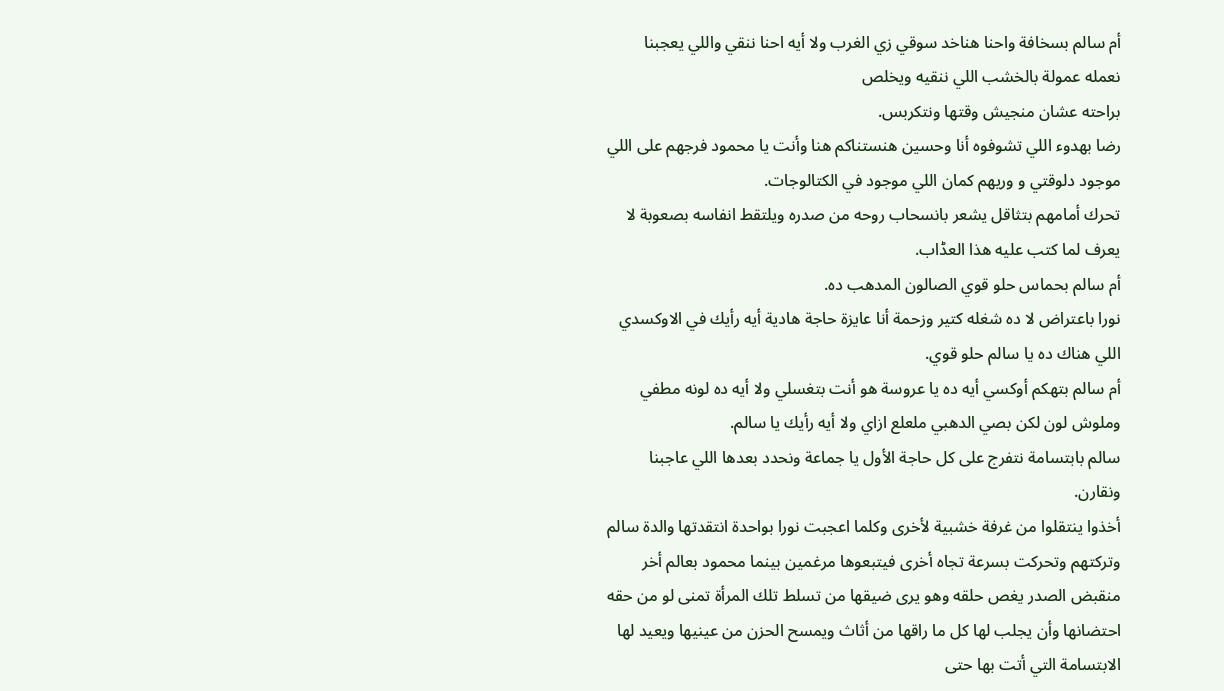أم سالم بسخافة واحنا هناخد سوقي زي الغرب ولا أيه احنا ننقي واللي يعجبنا نعمله عمولة بالخشب اللي ننقيه ويخلص
براحته عشان منجيش وقتها ونتكربس.
رضا بهدوء اللي تشوفوه أنا وحسين هنستناكم هنا وأنت يا محمود فرجهم على اللي موجود دلوقتي و وريهم كمان اللي موجود في الكتالوجات.
تحرك أمامهم بتثاقل يشعر بانسحاب روحه من صدره ويلتقط انفاسه بصعوبة لا يعرف لما كتب عليه هذا العڈاب.
أم سالم بحماس حلو قوي الصالون المدهب ده.
نورا باعتراض لا ده شغله كتير وزحمة أنا عايزة حاجة هادية أيه رأيك في الاوكسدي اللي هناك ده يا سالم حلو قوي.
أم سالم بتهكم أوكسي أيه ده يا عروسة هو أنت بتغسلي ولا أيه ده لونه مطفي وملوش لون لكن بصي الدهبي ملعلع ازاي ولا أيه رأيك يا سالم.
سالم بابتسامة نتفرج على كل حاجة الأول يا جماعة ونحدد بعدها اللي عاجبنا ونقارن.
أخذوا ينتقلوا من غرفة خشبية لأخرى وكلما اعجبت نورا بواحدة انتقدتها والدة سالم وتركتهم وتحركت بسرعة تجاه أخرى فيتبعوها مرغمين بينما محمود بعالم أخر منقبض الصدر يغص حلقه وهو يرى ضيقها من تسلط تلك المرأة تمنى لو من حقه احتضانها وأن يجلب لها كل ما راقها من أثاث ويمسح الحزن من عينيها ويعيد لها الابتسامة التي أتت بها حتى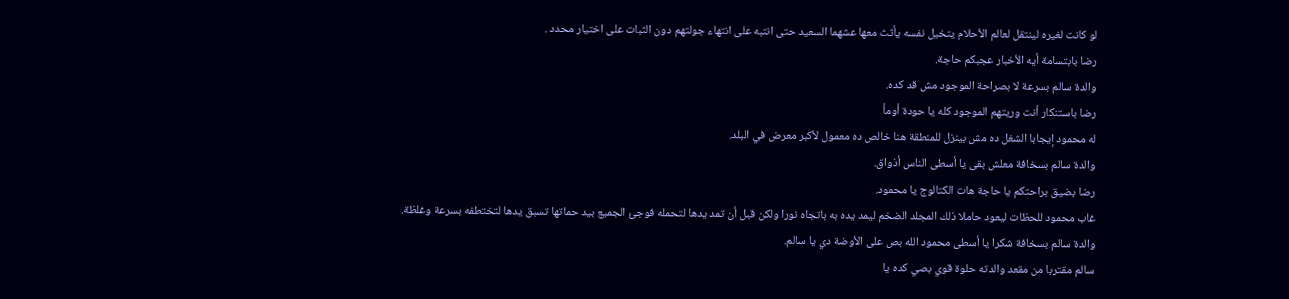لو كانت لغيره لينتقل لعالم الأحلام يتخيل نفسه يأثث معها عشهما السعيد حتى انتبه على انتهاء جولتهم دون الثبات على اختيار محدد .
رضا بابتسامة أيه الأخبار عجبكم حاجة.
والدة سالم بسرعة لا بصراحة الموجود مش قد كده.
رضا باستنكار أنت وريتهم الموجود كله يا حودة أومأ
له محمود إيجابا الشغل ده مش بينزل للمنطقة هنا خالص ده معمول لأكبر معرض في البلد.
والدة سالم بسخافة معلش بقى يا أسطى الناس أذواق.
رضا بضيق براحتكم يا حاجة هات الكتالوج يا محمود.
غاب محمود للحظات ليعود حاملا ذلك المجلد الضخم ليمد يده به باتجاه نورا ولكن قبل أن تمد يدها لتحمله فوجئ الجميع بيد حماتها تسبق يدها لتختطفه بسرعة وغلظة.
والدة سالم بسخافة شكرا يا أسطى محمود الله بص على الأوضة دي يا سالم.
سالم مقتربا من مقعد والدته حلوة قوي بصي كده يا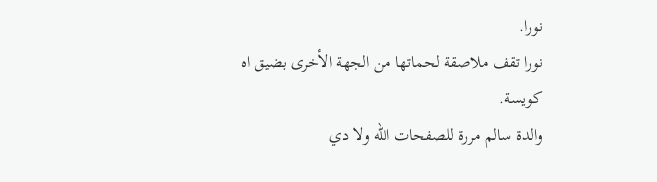نورا.
نورا تقف ملاصقة لحماتها من الجهة الأخرى بضيق اه كويسة.
والدة سالم مررة للصفحات الله ولا دي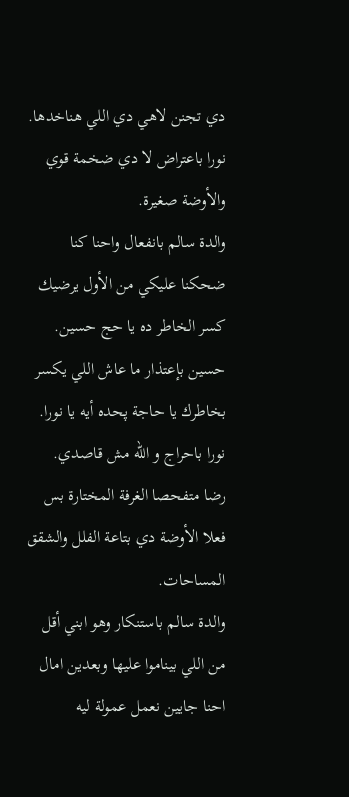دي تجنن لاهي دي اللي هناخدها.
نورا باعتراض لا دي ضخمة قوي والأوضة صغيرة.
والدة سالم بانفعال واحنا كنا ضحكنا عليكي من الأول يرضيك كسر الخاطر ده يا حج حسين.
حسين بإعتذار ما عاش اللي يكسر بخاطرك يا حاجة پحده أيه يا نورا.
نورا باحراج و الله مش قاصدي.
رضا متفحصا الغرفة المختارة بس فعلا الأوضة دي بتاعة الفلل والشقق المساحات.
والدة سالم باستنكار وهو ابني أقل من اللي بيناموا عليها وبعدين امال احنا جايين نعمل عمولة ليه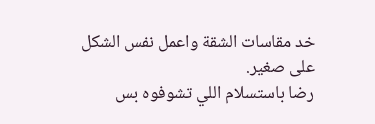خد مقاسات الشقة واعمل نفس الشكل على صغير.
رضا باستسلام اللي تشوفوه بس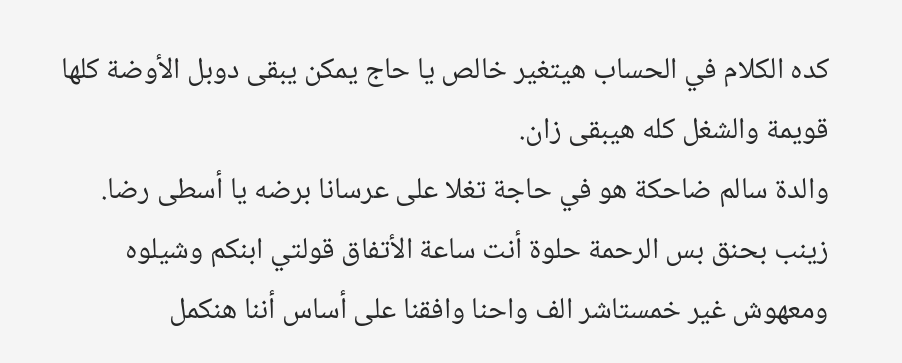كده الكلام في الحساب هيتغير خالص يا حاج يمكن يبقى دوبل الأوضة كلها قويمة والشغل كله هيبقى زان.
والدة سالم ضاحكة هو في حاجة تغلا على عرسانا برضه يا أسطى رضا.
زينب بحنق بس الرحمة حلوة أنت ساعة الأتفاق قولتي ابنكم وشيلوه ومعهوش غير خمستاشر الف واحنا وافقنا على أساس أننا هنكمل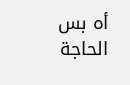أه بس الحاجة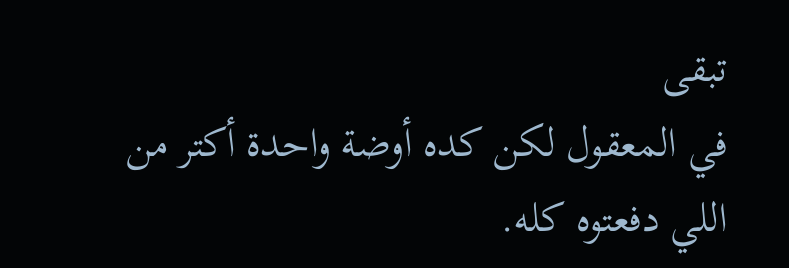تبقى
في المعقول لكن كده أوضة واحدة أكتر من اللي دفعتوه كله.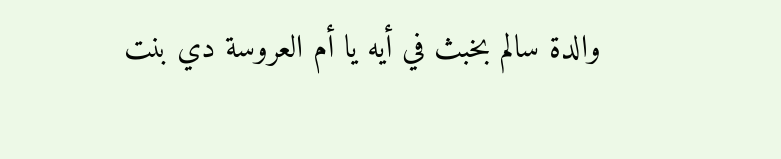والدة سالم بخبث في أيه يا أم العروسة دي بنت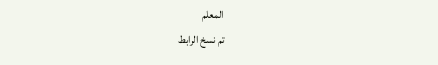المعلم
تم نسخ الرابط